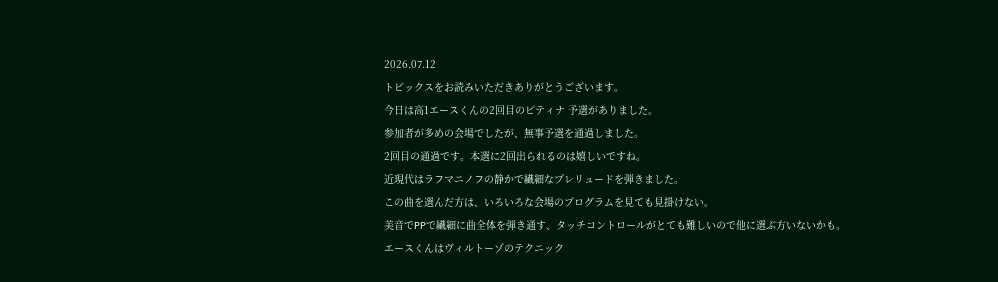2026.07.12
トピックスをお読みいただきありがとうございます。
今日は高1エースくんの2回目のピティナ 予選がありました。
参加者が多めの会場でしたが、無事予選を通過しました。
2回目の通過です。本選に2回出られるのは嬉しいですね。
近現代はラフマニノフの静かで繊細なプレリュードを弾きました。
この曲を選んだ方は、いろいろな会場のプログラムを見ても見掛けない。
美音でPPで繊細に曲全体を弾き通す、タッチコントロールがとても難しいので他に選ぶ方いないかも。
エースくんはヴィルトーゾのテクニック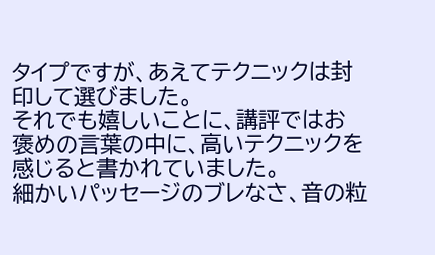タイプですが、あえてテクニックは封印して選びました。
それでも嬉しいことに、講評ではお褒めの言葉の中に、高いテクニックを感じると書かれていました。
細かいパッセージのブレなさ、音の粒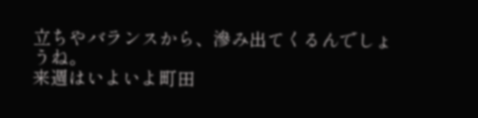立ちやバランスから、滲み出てくるんでしょうね。
来週はいよいよ町田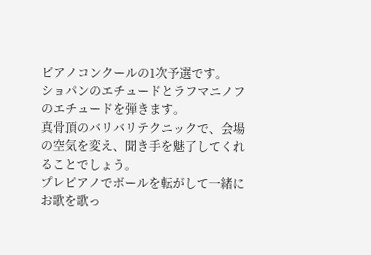ピアノコンクールの1次予選です。
ショパンのエチュードとラフマニノフのエチュードを弾きます。
真骨頂のバリバリテクニックで、会場の空気を変え、聞き手を魅了してくれることでしょう。
プレピアノでボールを転がして一緒にお歌を歌っ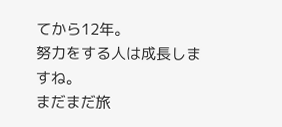てから12年。
努力をする人は成長しますね。
まだまだ旅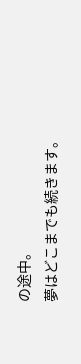の途中。
夢はどこまでも続きます。